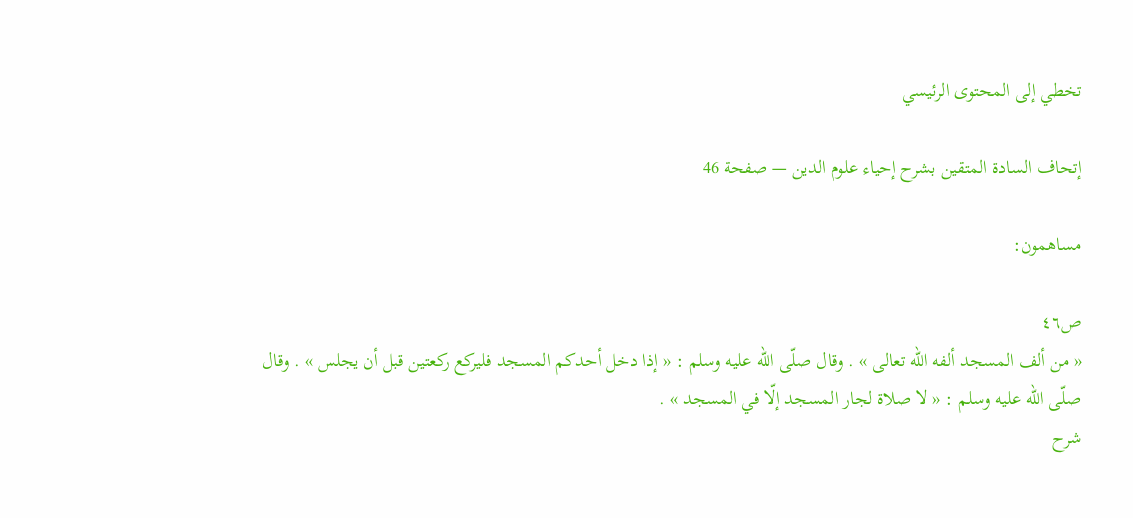تخطي إلى المحتوى الرئيسي

إتحاف السادة المتقين بشرح إحياء علوم الدين — صفحة 46

مساهمون:

ص٤٦
« من ألف المسجد ألفه اللّه تعالى » . وقال صلّى اللّه عليه وسلم : « إذا دخل أحدكم المسجد فليركع ركعتين قبل أن يجلس » . وقال صلّى اللّه عليه وسلم : « لا صلاة لجار المسجد إلّا في المسجد » .
شرح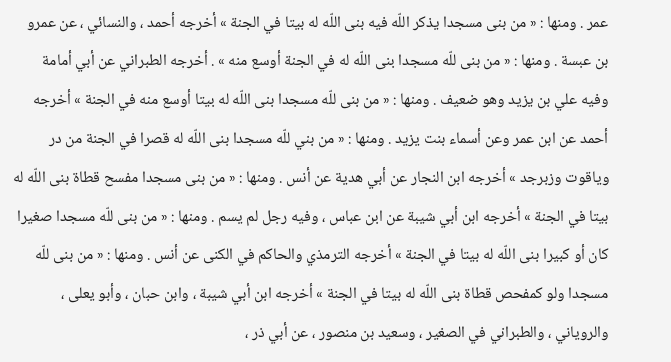عمر . ومنها : « من بنى مسجدا يذكر اللّه فيه بنى اللّه له بيتا في الجنة » أخرجه أحمد ، والنسائي ، عن عمرو بن عبسة . ومنها : « من بنى للّه مسجدا بنى اللّه له في الجنة أوسع منه » . أخرجه الطبراني عن أبي أمامة وفيه علي بن يزيد وهو ضعيف . ومنها : « من بنى للّه مسجدا بنى اللّه له بيتا أوسع منه في الجنة » أخرجه أحمد عن ابن عمر وعن أسماء بنت يزيد . ومنها : « من بني للّه مسجدا بنى اللّه له قصرا في الجنة من در وياقوت وزبرجد » أخرجه ابن النجار عن أبي هدية عن أنس . ومنها : « من بنى مسجدا مفسح قطاة بنى اللّه له بيتا في الجنة » أخرجه ابن أبي شيبة عن ابن عباس ، وفيه رجل لم يسم . ومنها : « من بنى للّه مسجدا صغيرا كان أو كبيرا بنى اللّه له بيتا في الجنة » أخرجه الترمذي والحاكم في الكنى عن أنس . ومنها : « من بنى للّه مسجدا ولو كمفحص قطاة بنى اللّه له بيتا في الجنة » أخرجه ابن أبي شيبة ، وابن حبان ، وأبو يعلى ، والروياني ، والطبراني في الصغير ، وسعيد بن منصور ، عن أبي ذر ،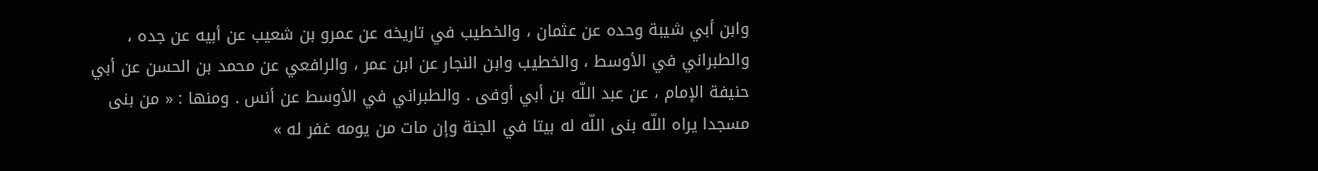وابن أبي شيبة وحده عن عثمان ، والخطيب في تاريخه عن عمرو بن شعيب عن أبيه عن جده ، والطبراني في الأوسط ، والخطيب وابن النجار عن ابن عمر ، والرافعي عن محمد بن الحسن عن أبي حنيفة الإمام ، عن عبد اللّه بن أبي أوفى . والطبراني في الأوسط عن أنس . ومنها : « من بنى مسجدا يراه اللّه بنى اللّه له بيتا في الجنة وإن مات من يومه غفر له »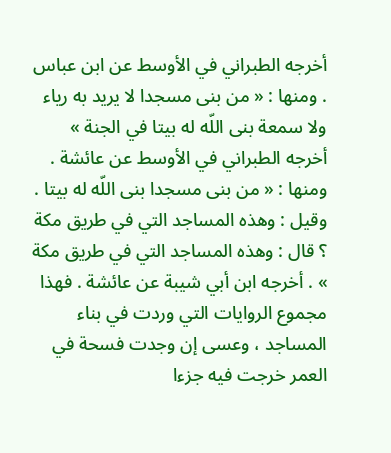أخرجه الطبراني في الأوسط عن ابن عباس . ومنها : « من بنى مسجدا لا يريد به رياء ولا سمعة بنى اللّه له بيتا في الجنة » أخرجه الطبراني في الأوسط عن عائشة . ومنها : « من بنى مسجدا بنى اللّه له بيتا . وقيل : وهذه المساجد التي في طريق مكة ؟ قال : وهذه المساجد التي في طريق مكة » . أخرجه ابن أبي شيبة عن عائشة . فهذا مجموع الروايات التي وردت في بناء المساجد ، وعسى إن وجدت فسحة في العمر خرجت فيه جزءا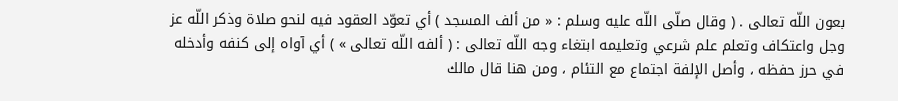بعون اللّه تعالى . ( وقال صلّى اللّه عليه وسلم : « من ألف المسجد ) أي تعوّد العقود فيه لنحو صلاة وذكر اللّه عز وجل واعتكاف وتعلم علم شرعي وتعليمه ابتغاء وجه اللّه تعالى : ( ألفه اللّه تعالى » ) أي آواه إلى كنفه وأدخله في حرز حفظه ، وأصل الإلفة اجتماع مع التئام ، ومن هنا قال مالك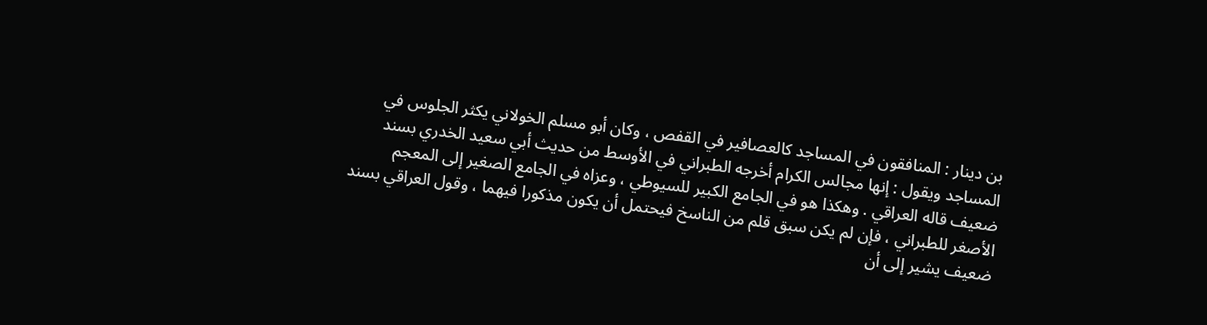بن دينار : المنافقون في المساجد كالعصافير في القفص ، وكان أبو مسلم الخولاني يكثر الجلوس في المساجد ويقول : إنها مجالس الكرام أخرجه الطبراني في الأوسط من حديث أبي سعيد الخدري بسند ضعيف قاله العراقي . وهكذا هو في الجامع الكبير للسيوطي ، وعزاه في الجامع الصغير إلى المعجم الأصغر للطبراني ، فإن لم يكن سبق قلم من الناسخ فيحتمل أن يكون مذكورا فيهما ، وقول العراقي بسند ضعيف يشير إلى أن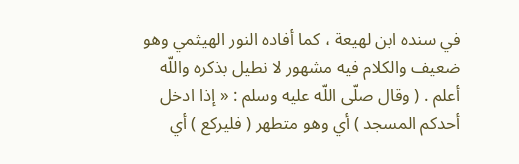في سنده ابن لهيعة ، كما أفاده النور الهيثمي وهو ضعيف والكلام فيه مشهور لا نطيل بذكره واللّه أعلم . ( وقال صلّى اللّه عليه وسلم : « إذا ادخل أحدكم المسجد ) أي وهو متطهر ( فليركع ) أي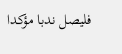فليصل ندبا مؤكدا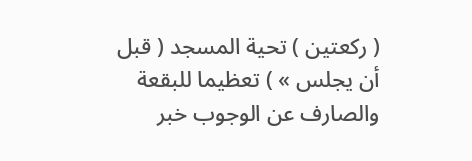( ركعتين ) تحية المسجد ( قبل أن يجلس » ) تعظيما للبقعة والصارف عن الوجوب خبر